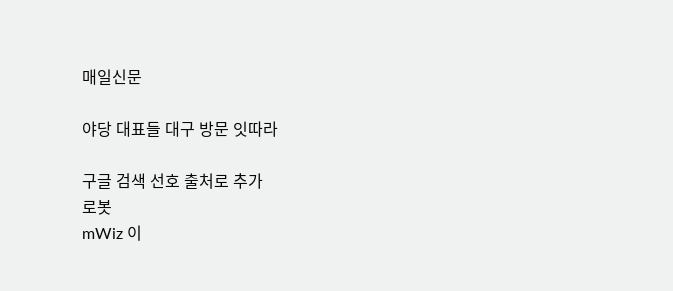매일신문

야당 대표들 대구 방문 잇따라

구글 검색 선호 출처로 추가
로봇
mWiz 이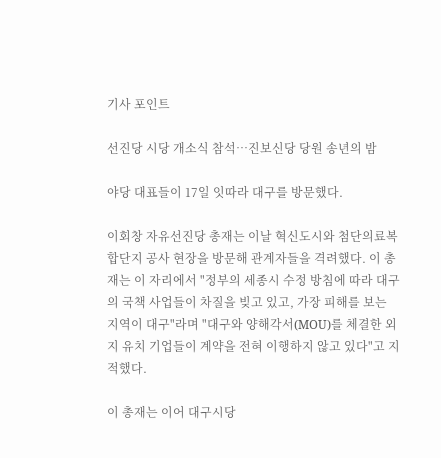기사 포인트

선진당 시당 개소식 참석…진보신당 당원 송년의 밤

야당 대표들이 17일 잇따라 대구를 방문했다.

이회창 자유선진당 총재는 이날 혁신도시와 첨단의료복합단지 공사 현장을 방문해 관계자들을 격려했다. 이 총재는 이 자리에서 "정부의 세종시 수정 방침에 따라 대구의 국책 사업들이 차질을 빚고 있고, 가장 피해를 보는 지역이 대구"라며 "대구와 양해각서(MOU)를 체결한 외지 유치 기업들이 계약을 전혀 이행하지 않고 있다"고 지적했다.

이 총재는 이어 대구시당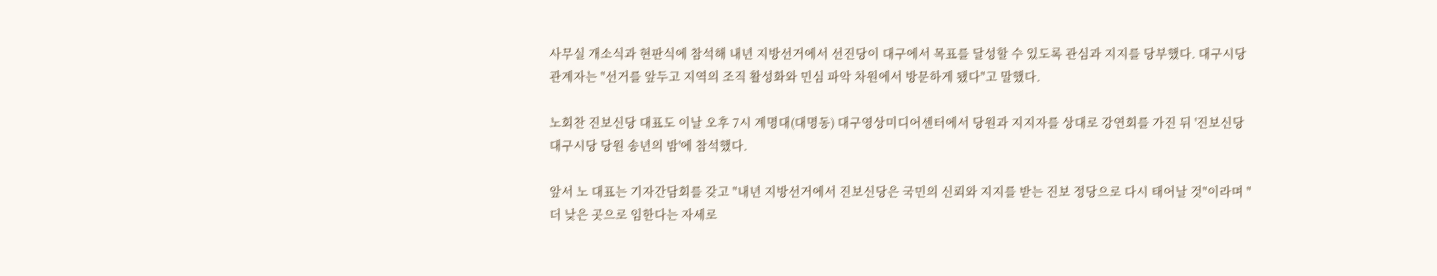사무실 개소식과 현판식에 참석해 내년 지방선거에서 선진당이 대구에서 목표를 달성할 수 있도록 관심과 지지를 당부했다. 대구시당 관계자는 "선거를 앞두고 지역의 조직 활성화와 민심 파악 차원에서 방문하게 됐다"고 말했다.

노회찬 진보신당 대표도 이날 오후 7시 계명대(대명동) 대구영상미디어센터에서 당원과 지지자를 상대로 강연회를 가진 뒤 '진보신당 대구시당 당원 송년의 밤'에 참석했다.

앞서 노 대표는 기자간담회를 갖고 "내년 지방선거에서 진보신당은 국민의 신뢰와 지지를 받는 진보 정당으로 다시 태어날 것"이라며 "더 낮은 곳으로 임한다는 자세로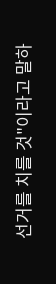선거를 치를 것"이라고 말하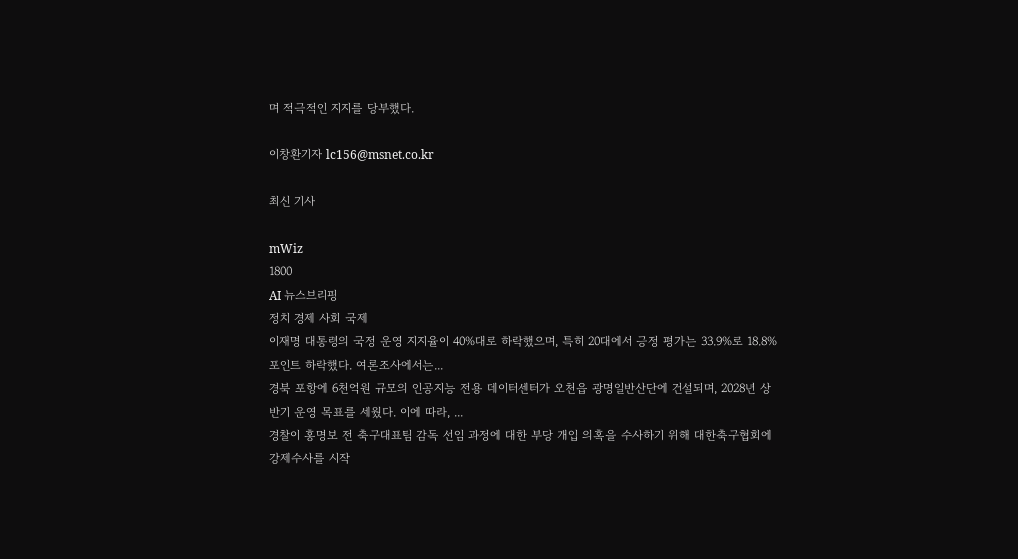며 적극적인 지지를 당부했다.

이창환기자 lc156@msnet.co.kr

최신 기사

mWiz
1800
AI 뉴스브리핑
정치 경제 사회 국제
이재명 대통령의 국정 운영 지지율이 40%대로 하락했으며, 특히 20대에서 긍정 평가는 33.9%로 18.8%포인트 하락했다. 여론조사에서는...
경북 포항에 6천억원 규모의 인공지능 전용 데이터센터가 오천읍 광명일반산단에 건설되며, 2028년 상반기 운영 목표를 세웠다. 이에 따라, ...
경찰이 홍명보 전 축구대표팀 감독 선임 과정에 대한 부당 개입 의혹을 수사하기 위해 대한축구협회에 강제수사를 시작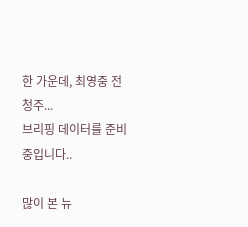한 가운데, 최영중 전 청주...
브리핑 데이터를 준비중입니다..

많이 본 뉴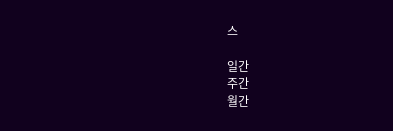스

일간
주간
월간